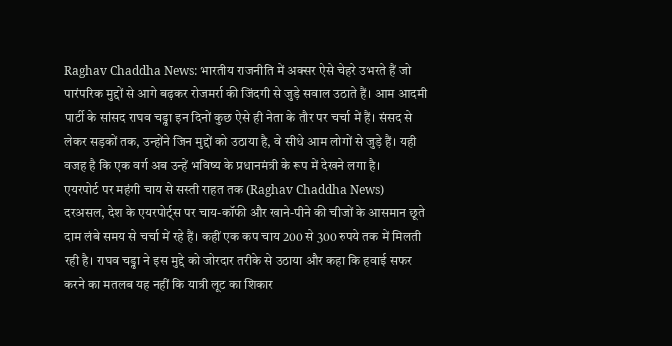Raghav Chaddha News: भारतीय राजनीति में अक्सर ऐसे चेहरे उभरते हैं जो पारंपरिक मुद्दों से आगे बढ़कर रोजमर्रा की जिंदगी से जुड़े सवाल उठाते हैं। आम आदमी पार्टी के सांसद राघव चड्ढा इन दिनों कुछ ऐसे ही नेता के तौर पर चर्चा में हैं। संसद से लेकर सड़कों तक, उन्होंने जिन मुद्दों को उठाया है, वे सीधे आम लोगों से जुड़े हैं। यही वजह है कि एक वर्ग अब उन्हें भविष्य के प्रधानमंत्री के रूप में देखने लगा है।
एयरपोर्ट पर महंगी चाय से सस्ती राहत तक (Raghav Chaddha News)
दरअसल, देश के एयरपोर्ट्स पर चाय-कॉफी और खाने-पीने की चीजों के आसमान छूते दाम लंबे समय से चर्चा में रहे हैं। कहीं एक कप चाय 200 से 300 रुपये तक में मिलती रही है। राघव चड्ढा ने इस मुद्दे को जोरदार तरीके से उठाया और कहा कि हवाई सफर करने का मतलब यह नहीं कि यात्री लूट का शिकार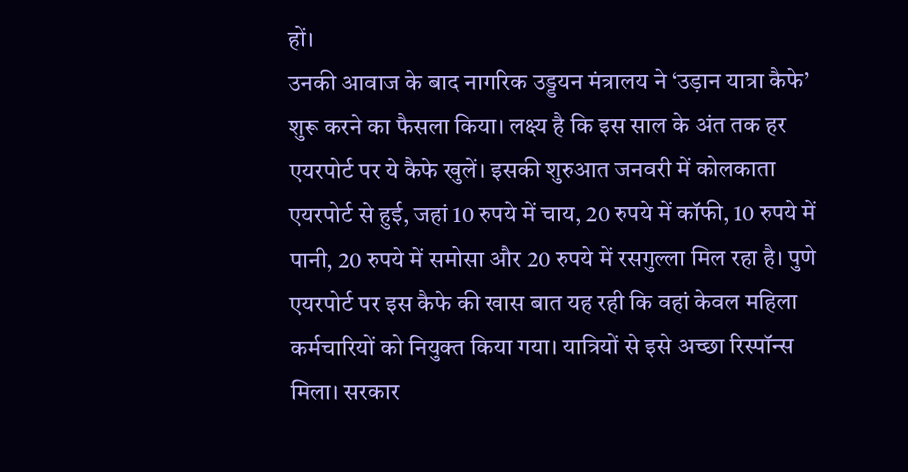हों।
उनकी आवाज के बाद नागरिक उड्डयन मंत्रालय ने ‘उड़ान यात्रा कैफे’ शुरू करने का फैसला किया। लक्ष्य है कि इस साल के अंत तक हर एयरपोर्ट पर ये कैफे खुलें। इसकी शुरुआत जनवरी में कोलकाता एयरपोर्ट से हुई, जहां 10 रुपये में चाय, 20 रुपये में कॉफी, 10 रुपये में पानी, 20 रुपये में समोसा और 20 रुपये में रसगुल्ला मिल रहा है। पुणे एयरपोर्ट पर इस कैफे की खास बात यह रही कि वहां केवल महिला कर्मचारियों को नियुक्त किया गया। यात्रियों से इसे अच्छा रिस्पॉन्स मिला। सरकार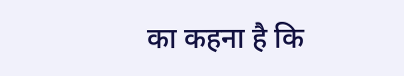का कहना है कि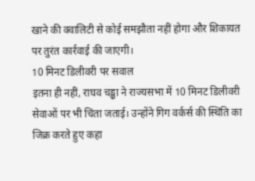खाने की क्वालिटी से कोई समझौता नहीं होगा और शिकायत पर तुरंत कार्रवाई की जाएगी।
10 मिनट डिलीवरी पर सवाल
इतना ही नहीं, राघव चड्ढा ने राज्यसभा में 10 मिनट डिलीवरी सेवाओं पर भी चिंता जताई। उन्होंने गिग वर्कर्स की स्थिति का जिक्र करते हुए कहा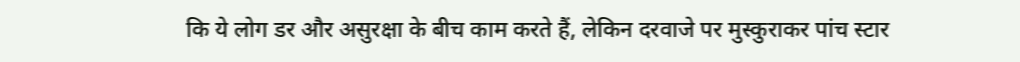कि ये लोग डर और असुरक्षा के बीच काम करते हैं, लेकिन दरवाजे पर मुस्कुराकर पांच स्टार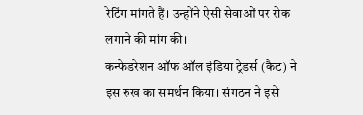रेटिंग मांगते हैं। उन्होंने ऐसी सेवाओं पर रोक लगाने की मांग की।
कन्फेडरेशन ऑफ ऑल इंडिया ट्रेडर्स (कैट) ने इस रुख का समर्थन किया। संगठन ने इसे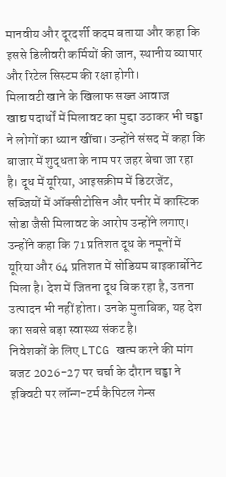मानवीय और दूरदर्शी कदम बताया और कहा कि इससे डिलीवरी कर्मियों की जान, स्थानीय व्यापार और रिटेल सिस्टम की रक्षा होगी।
मिलावटी खाने के खिलाफ सख्त आवाज
खाद्य पदार्थों में मिलावट का मुद्दा उठाकर भी चड्ढा ने लोगों का ध्यान खींचा। उन्होंने संसद में कहा कि बाजार में शुद्धता के नाम पर जहर बेचा जा रहा है। दूध में यूरिया, आइसक्रीम में डिटरजेंट, सब्जियों में ऑक्सीटोसिन और पनीर में कास्टिक सोडा जैसी मिलावट के आरोप उन्होंने लगाए। उन्होंने कहा कि 71 प्रतिशत दूध के नमूनों में यूरिया और 64 प्रतिशत में सोडियम बाइकार्बोनेट मिला है। देश में जितना दूध बिक रहा है, उतना उत्पादन भी नहीं होता। उनके मुताबिक, यह देश का सबसे बड़ा स्वास्थ्य संकट है।
निवेशकों के लिए LTCG खत्म करने की मांग
बजट 2026-27 पर चर्चा के दौरान चड्ढा ने इक्विटी पर लॉन्ग-टर्म कैपिटल गेन्स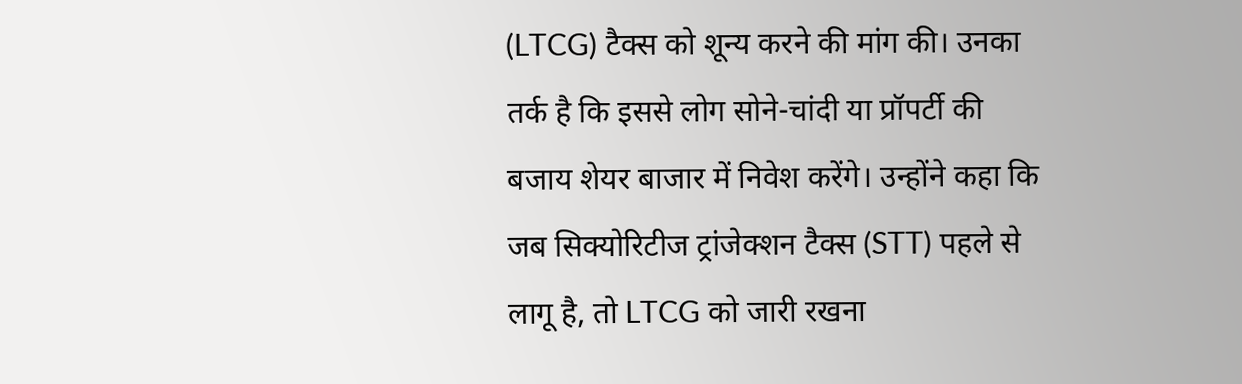(LTCG) टैक्स को शून्य करने की मांग की। उनका तर्क है कि इससे लोग सोने-चांदी या प्रॉपर्टी की बजाय शेयर बाजार में निवेश करेंगे। उन्होंने कहा कि जब सिक्योरिटीज ट्रांजेक्शन टैक्स (STT) पहले से लागू है, तो LTCG को जारी रखना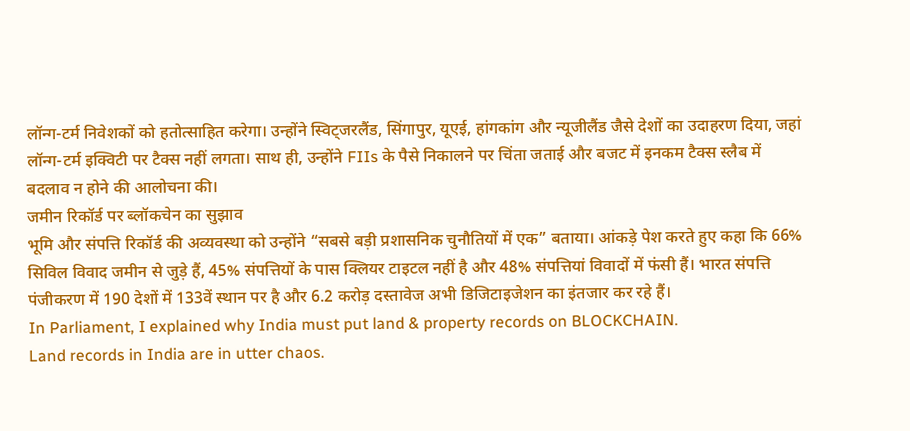लॉन्ग-टर्म निवेशकों को हतोत्साहित करेगा। उन्होंने स्विट्जरलैंड, सिंगापुर, यूएई, हांगकांग और न्यूजीलैंड जैसे देशों का उदाहरण दिया, जहां लॉन्ग-टर्म इक्विटी पर टैक्स नहीं लगता। साथ ही, उन्होंने FIIs के पैसे निकालने पर चिंता जताई और बजट में इनकम टैक्स स्लैब में बदलाव न होने की आलोचना की।
जमीन रिकॉर्ड पर ब्लॉकचेन का सुझाव
भूमि और संपत्ति रिकॉर्ड की अव्यवस्था को उन्होंने “सबसे बड़ी प्रशासनिक चुनौतियों में एक” बताया। आंकड़े पेश करते हुए कहा कि 66% सिविल विवाद जमीन से जुड़े हैं, 45% संपत्तियों के पास क्लियर टाइटल नहीं है और 48% संपत्तियां विवादों में फंसी हैं। भारत संपत्ति पंजीकरण में 190 देशों में 133वें स्थान पर है और 6.2 करोड़ दस्तावेज अभी डिजिटाइजेशन का इंतजार कर रहे हैं।
In Parliament, I explained why India must put land & property records on BLOCKCHAIN.
Land records in India are in utter chaos.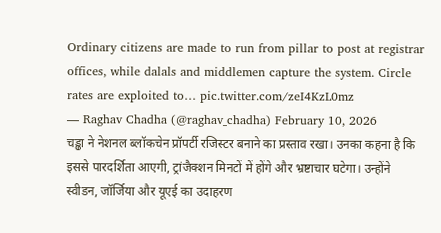Ordinary citizens are made to run from pillar to post at registrar offices, while dalals and middlemen capture the system. Circle rates are exploited to… pic.twitter.com/zeI4KzL0mz
— Raghav Chadha (@raghav_chadha) February 10, 2026
चड्ढा ने नेशनल ब्लॉकचेन प्रॉपर्टी रजिस्टर बनाने का प्रस्ताव रखा। उनका कहना है कि इससे पारदर्शिता आएगी, ट्रांजैक्शन मिनटों में होंगे और भ्रष्टाचार घटेगा। उन्होंने स्वीडन, जॉर्जिया और यूएई का उदाहरण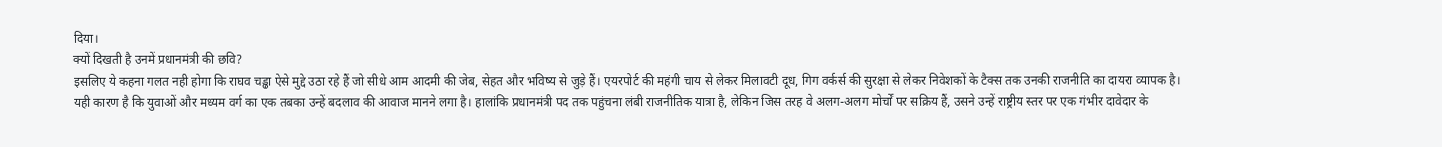दिया।
क्यों दिखती है उनमें प्रधानमंत्री की छवि?
इसलिए ये कहना गलत नही होगा कि राघव चड्ढा ऐसे मुद्दे उठा रहे हैं जो सीधे आम आदमी की जेब, सेहत और भविष्य से जुड़े हैं। एयरपोर्ट की महंगी चाय से लेकर मिलावटी दूध, गिग वर्कर्स की सुरक्षा से लेकर निवेशकों के टैक्स तक उनकी राजनीति का दायरा व्यापक है।
यही कारण है कि युवाओं और मध्यम वर्ग का एक तबका उन्हें बदलाव की आवाज मानने लगा है। हालांकि प्रधानमंत्री पद तक पहुंचना लंबी राजनीतिक यात्रा है, लेकिन जिस तरह वे अलग-अलग मोर्चों पर सक्रिय हैं, उसने उन्हें राष्ट्रीय स्तर पर एक गंभीर दावेदार के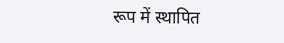रूप में स्थापित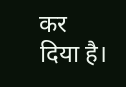कर दिया है।